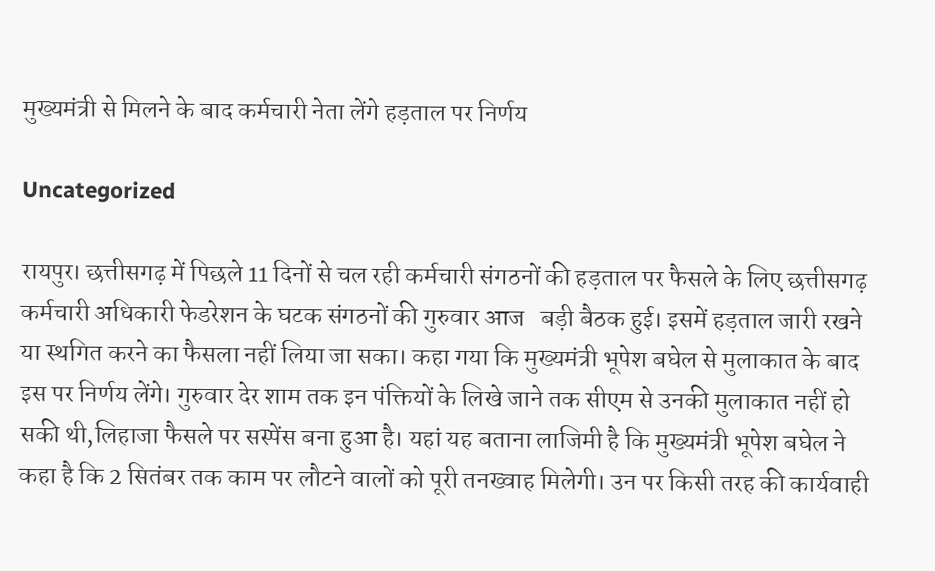मुख्यमंत्री से मिलने के बाद कर्मचारी नेता लेंगे हड़ताल पर निर्णय

Uncategorized

रायपुर। छत्तीसगढ़ में पिछले 11 दिनों से चल रही कर्मचारी संगठनों की हड़ताल पर फैसले के लिए छत्तीसगढ़ कर्मचारी अधिकारी फेडरेशन के घटक संगठनों की गुरुवार आज   बड़ी बैठक हुई। इसमें हड़ताल जारी रखने या स्थगित करने का फैसला नहीं लिया जा सका। कहा गया कि मुख्यमंत्री भूपेश बघेल से मुलाकात के बाद इस पर निर्णय लेंगे। गुरुवार देर शाम तक इन पंक्तियों के लिखे जाने तक सीएम से उनकी मुलाकात नहीं हो सकी थी,लिहाजा फैसले पर सस्पेंस बना हुआ है। यहां यह बताना लाजिमी है कि मुख्यमंत्री भूपेश बघेल ने कहा है कि 2 सितंबर तक काम पर लौटने वालों को पूरी तनख्वाह मिलेगी। उन पर किसी तरह की कार्यवाही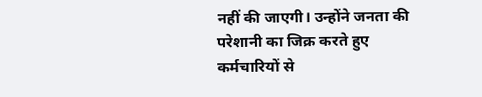नहीं की जाएगी। उन्होंने जनता की परेशानी का जिक्र करते हुए कर्मचारियों से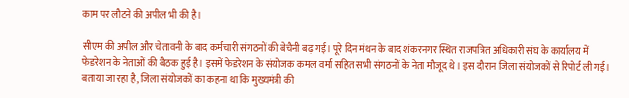काम पर लौटने की अपील भी की है।

सीएम की अपील और चेतावनी के बाद कर्मचारी संगठनों की बेचैनी बढ़ गई। पूरे दिन मंथन के बाद शंकरनगर स्थित राजपत्रित अधिकारी संघ के कार्यालय में फेडरेशन के नेताओं की बैठक हुई है। इसमें फेडरेशन के संयोजक कमल वर्मा सहित सभी संगठनों के नेता मौजूद थे। इस दौरान जिला संयोजकों से रिपोर्ट ली गई। बताया जा रहा है, जिला संयोजकों का कहना था कि मुख्यमंत्री की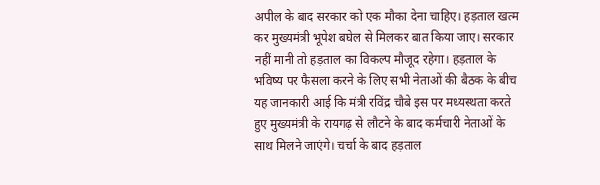अपील के बाद सरकार को एक मौका देना चाहिए। हड़ताल खत्म कर मुख्यमंत्री भूपेश बघेल से मिलकर बात किया जाए। सरकार नहीं मानी तो हड़ताल का विकल्प मौजूद रहेगा। हड़ताल के भविष्य पर फैसला करने के लिए सभी नेताओं की बैठक के बीच यह जानकारी आई कि मंत्री रविंद्र चौबे इस पर मध्यस्थता करते हुए मुख्यमंत्री के रायगढ़ से लौटने के बाद कर्मचारी नेताओं के साथ मिलने जाएंगे। चर्चा के बाद हड़ताल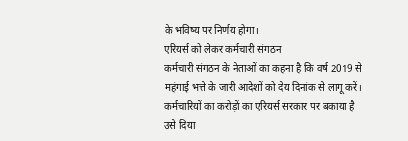के भविष्य पर निर्णय होगा।
एरियर्स को लेकर कर्मचारी संगठन
कर्मचारी संगठन के नेताओं का कहना है कि वर्ष 2019 से महंगाई भत्ते के जारी आदेशों को देय दिनांक से लागू करें। कर्मचारियों का करोड़ों का एरियर्स सरकार पर बकाया है उसे दिया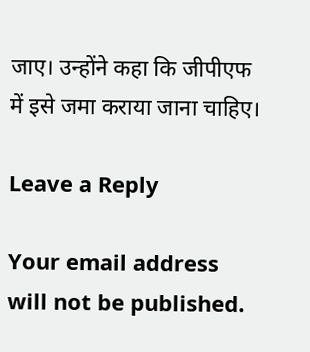जाए। उन्होंने कहा कि जीपीएफ में इसे जमा कराया जाना चाहिए।

Leave a Reply

Your email address will not be published.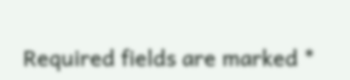Required fields are marked *